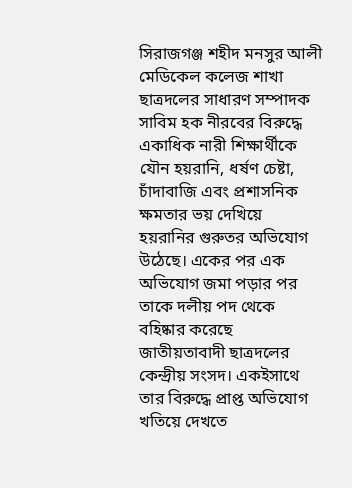সিরাজগঞ্জ শহীদ মনসুর আলী মেডিকেল কলেজ শাখা ছাত্রদলের সাধারণ সম্পাদক সাবিম হক নীরবের বিরুদ্ধে একাধিক নারী শিক্ষার্থীকে যৌন হয়রানি, ধর্ষণ চেষ্টা, চাঁদাবাজি এবং প্রশাসনিক ক্ষমতার ভয় দেখিয়ে হয়রানির গুরুতর অভিযোগ উঠেছে। একের পর এক অভিযোগ জমা পড়ার পর তাকে দলীয় পদ থেকে বহিষ্কার করেছে জাতীয়তাবাদী ছাত্রদলের কেন্দ্রীয় সংসদ। একইসাথে তার বিরুদ্ধে প্রাপ্ত অভিযোগ খতিয়ে দেখতে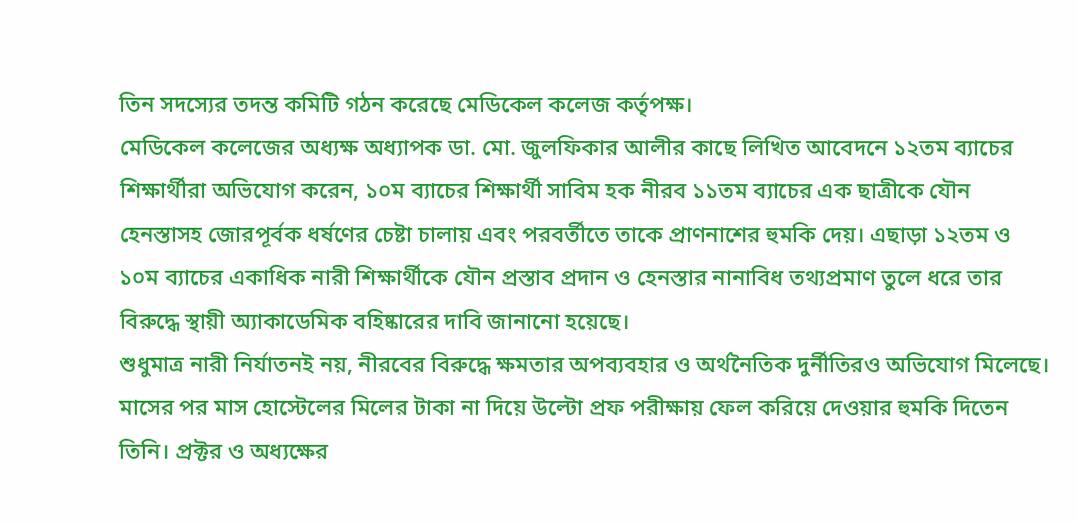তিন সদস্যের তদন্ত কমিটি গঠন করেছে মেডিকেল কলেজ কর্তৃপক্ষ।
মেডিকেল কলেজের অধ্যক্ষ অধ্যাপক ডা. মো. জুলফিকার আলীর কাছে লিখিত আবেদনে ১২তম ব্যাচের শিক্ষার্থীরা অভিযোগ করেন, ১০ম ব্যাচের শিক্ষার্থী সাবিম হক নীরব ১১তম ব্যাচের এক ছাত্রীকে যৌন হেনস্তাসহ জোরপূর্বক ধর্ষণের চেষ্টা চালায় এবং পরবর্তীতে তাকে প্রাণনাশের হুমকি দেয়। এছাড়া ১২তম ও ১০ম ব্যাচের একাধিক নারী শিক্ষার্থীকে যৌন প্রস্তাব প্রদান ও হেনস্তার নানাবিধ তথ্যপ্রমাণ তুলে ধরে তার বিরুদ্ধে স্থায়ী অ্যাকাডেমিক বহিষ্কারের দাবি জানানো হয়েছে।
শুধুমাত্র নারী নির্যাতনই নয়, নীরবের বিরুদ্ধে ক্ষমতার অপব্যবহার ও অর্থনৈতিক দুর্নীতিরও অভিযোগ মিলেছে। মাসের পর মাস হোস্টেলের মিলের টাকা না দিয়ে উল্টো প্রফ পরীক্ষায় ফেল করিয়ে দেওয়ার হুমকি দিতেন তিনি। প্রক্টর ও অধ্যক্ষের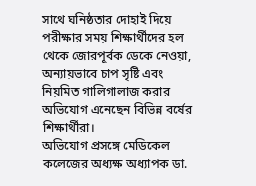সাথে ঘনিষ্ঠতার দোহাই দিয়ে পরীক্ষার সময় শিক্ষার্থীদের হল থেকে জোরপূর্বক ডেকে নেওয়া, অন্যায়ভাবে চাপ সৃষ্টি এবং নিয়মিত গালিগালাজ করার অভিযোগ এনেছেন বিভিন্ন বর্ষের শিক্ষার্থীরা।
অভিযোগ প্রসঙ্গে মেডিকেল কলেজের অধ্যক্ষ অধ্যাপক ডা.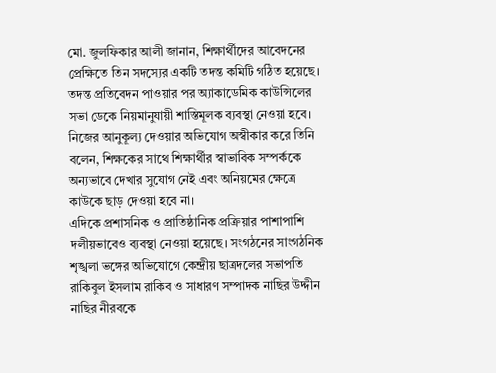মো. জুলফিকার আলী জানান, শিক্ষার্থীদের আবেদনের প্রেক্ষিতে তিন সদস্যের একটি তদন্ত কমিটি গঠিত হয়েছে। তদন্ত প্রতিবেদন পাওয়ার পর অ্যাকাডেমিক কাউন্সিলের সভা ডেকে নিয়মানুযায়ী শাস্তিমূলক ব্যবস্থা নেওয়া হবে। নিজের আনুকূল্য দেওয়ার অভিযোগ অস্বীকার করে তিনি বলেন, শিক্ষকের সাথে শিক্ষার্থীর স্বাভাবিক সম্পর্ককে অন্যভাবে দেখার সুযোগ নেই এবং অনিয়মের ক্ষেত্রে কাউকে ছাড় দেওয়া হবে না।
এদিকে প্রশাসনিক ও প্রাতিষ্ঠানিক প্রক্রিয়ার পাশাপাশি দলীয়ভাবেও ব্যবস্থা নেওয়া হয়েছে। সংগঠনের সাংগঠনিক শৃঙ্খলা ভঙ্গের অভিযোগে কেন্দ্রীয় ছাত্রদলের সভাপতি রাকিবুল ইসলাম রাকিব ও সাধারণ সম্পাদক নাছির উদ্দীন নাছির নীরবকে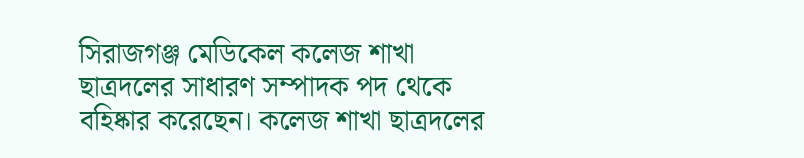সিরাজগঞ্জ মেডিকেল কলেজ শাখা ছাত্রদলের সাধারণ সম্পাদক পদ থেকে বহিষ্কার করেছেন। কলেজ শাখা ছাত্রদলের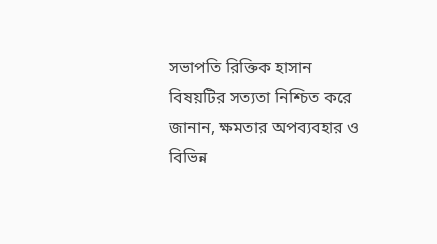সভাপতি রিক্তিক হাসান বিষয়টির সত্যতা নিশ্চিত করে জানান, ক্ষমতার অপব্যবহার ও বিভিন্ন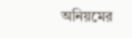অনিয়মের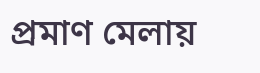প্রমাণ মেলায়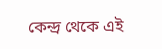কেন্দ্র থেকে এই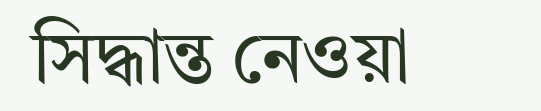সিদ্ধান্ত নেওয়া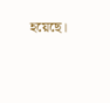হয়েছে।